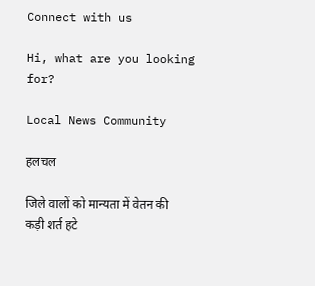Connect with us

Hi, what are you looking for?

Local News Community

हलचल

जिले वालों को मान्यता में वेतन की कड़ी शर्त हटे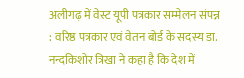अलीगढ़ में वेस्ट यूपी पत्रकार सम्मेलन संपन्न : वरिष्ठ पत्रकार एवं वेतन बोर्ड के सदस्य डा. नन्दकिशोर त्रिखा ने कहा है कि देश में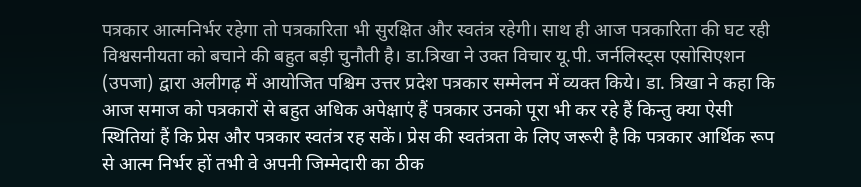पत्रकार आत्मनिर्भर रहेगा तो पत्रकारिता भी सुरक्षित और स्वतंत्र रहेगी। साथ ही आज पत्रकारिता की घट रही विश्वसनीयता को बचाने की बहुत बड़ी चुनौती है। डा.त्रिखा ने उक्त विचार यू.पी. जर्नलिस्ट्स एसोसिएशन (उपजा) द्वारा अलीगढ़ में आयोजित पश्चिम उत्तर प्रदेश पत्रकार सम्मेलन में व्यक्त किये। डा. त्रिखा ने कहा कि आज समाज को पत्रकारों से बहुत अधिक अपेक्षाएं हैं पत्रकार उनको पूरा भी कर रहे हैं किन्तु क्या ऐसी स्थितियां हैं कि प्रेस और पत्रकार स्वतंत्र रह सकें। प्रेस की स्वतंत्रता के लिए जरूरी है कि पत्रकार आर्थिक रूप से आत्म निर्भर हों तभी वे अपनी जिम्मेदारी का ठीक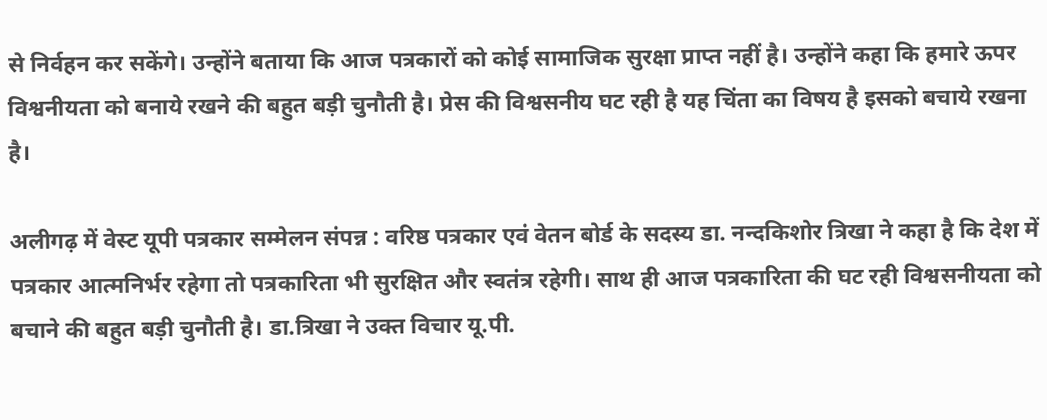से निर्वहन कर सकेंगे। उन्होंने बताया कि आज पत्रकारों को कोई सामाजिक सुरक्षा प्राप्त नहीं है। उन्होंने कहा कि हमारे ऊपर विश्वनीयता को बनाये रखने की बहुत बड़ी चुनौती है। प्रेस की विश्वसनीय घट रही है यह चिंता का विषय है इसको बचाये रखना है।

अलीगढ़ में वेस्ट यूपी पत्रकार सम्मेलन संपन्न : वरिष्ठ पत्रकार एवं वेतन बोर्ड के सदस्य डा. नन्दकिशोर त्रिखा ने कहा है कि देश में पत्रकार आत्मनिर्भर रहेगा तो पत्रकारिता भी सुरक्षित और स्वतंत्र रहेगी। साथ ही आज पत्रकारिता की घट रही विश्वसनीयता को बचाने की बहुत बड़ी चुनौती है। डा.त्रिखा ने उक्त विचार यू.पी.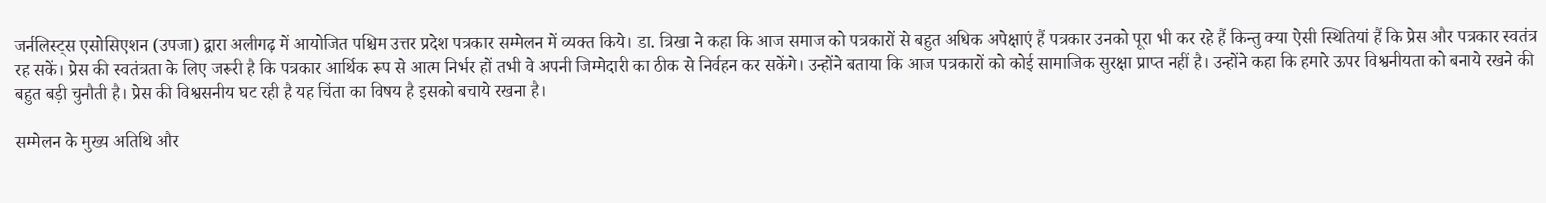जर्नलिस्ट्स एसोसिएशन (उपजा) द्वारा अलीगढ़ में आयोजित पश्चिम उत्तर प्रदेश पत्रकार सम्मेलन में व्यक्त किये। डा. त्रिखा ने कहा कि आज समाज को पत्रकारों से बहुत अधिक अपेक्षाएं हैं पत्रकार उनको पूरा भी कर रहे हैं किन्तु क्या ऐसी स्थितियां हैं कि प्रेस और पत्रकार स्वतंत्र रह सकें। प्रेस की स्वतंत्रता के लिए जरूरी है कि पत्रकार आर्थिक रूप से आत्म निर्भर हों तभी वे अपनी जिम्मेदारी का ठीक से निर्वहन कर सकेंगे। उन्होंने बताया कि आज पत्रकारों को कोई सामाजिक सुरक्षा प्राप्त नहीं है। उन्होंने कहा कि हमारे ऊपर विश्वनीयता को बनाये रखने की बहुत बड़ी चुनौती है। प्रेस की विश्वसनीय घट रही है यह चिंता का विषय है इसको बचाये रखना है।

सम्मेलन के मुख्य अतिथि और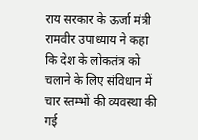राय सरकार के ऊर्जा मंत्री रामवीर उपाध्याय ने कहा कि देश के लोकतंत्र को चलाने के लिए संविधान में चार स्तम्भों की व्यवस्था की गई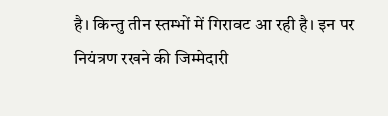है। किन्तु तीन स्तम्भों में गिरावट आ रही है। इन पर नियंत्रण रखने की जिम्मेदारी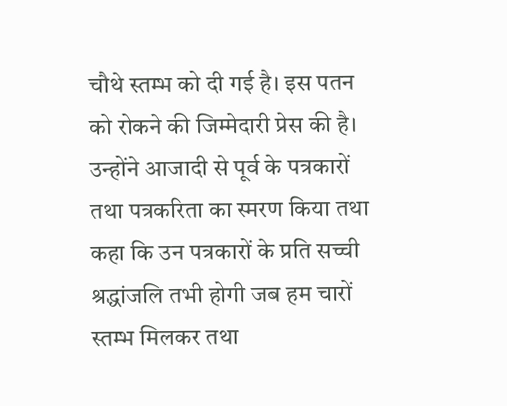चौथे स्तम्भ को दी गई है। इस पतन को रोकने की जिम्मेदारी प्रेस की है। उन्होंने आजादी से पूर्व के पत्रकारों तथा पत्रकरिता का स्मरण किया तथा कहा कि उन पत्रकारों के प्रति सच्ची श्रद्धांजलि तभी होगी जब हम चारों स्तम्भ मिलकर तथा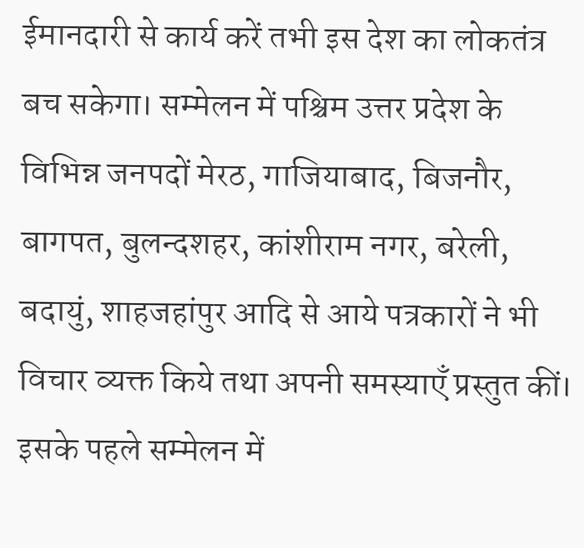ईमानदारी से कार्य करें तभी इस देश का लोकतंत्र बच सकेगा। सम्मेलन में पश्चिम उत्तर प्रदेश के विभिन्न जनपदों मेरठ, गाजियाबाद, बिजनौर, बागपत, बुलन्दशहर, कांशीराम नगर, बरेली, बदायुं, शाहजहांपुर आदि से आये पत्रकारों ने भी विचार व्यक्त किये तथा अपनी समस्याएँ प्रस्तुत कीं। इसके पहले सम्मेलन में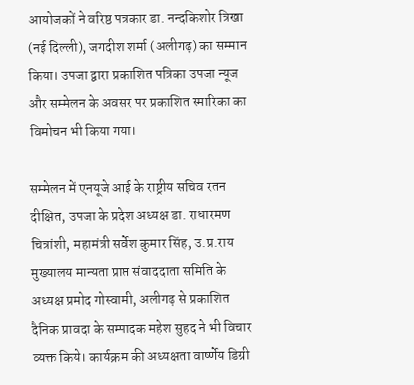आयोजकों ने वरिष्ठ पत्रकार डा. नन्दकिशोर त्रिखा (नई दिल्ली), जगदीश शर्मा (अलीगढ़) का सम्मान किया। उपजा द्वारा प्रकाशित पत्रिका उपजा न्यूज और सम्मेलन के अवसर पर प्रकाशित स्मारिका का विमोचन भी किया गया।

सम्मेलन में एनयूजे आई के राष्ट्रीय सचिव रतन दीक्षित, उपजा के प्रदेश अध्यक्ष डा. राधारमण चित्रांशी, महामंत्री सर्वेश कुमार सिंह, उ.प्र.राय मुख्यालय मान्यता प्राप्त संवाददाता समिति के अध्यक्ष प्रमोद गोस्वामी, अलीगढ़ से प्रकाशित दैनिक प्रावदा के सम्पादक महेश सुहद ने भी विचार व्यक्त किये। कार्यक्रम की अध्यक्षता वार्ष्णेय डिग्री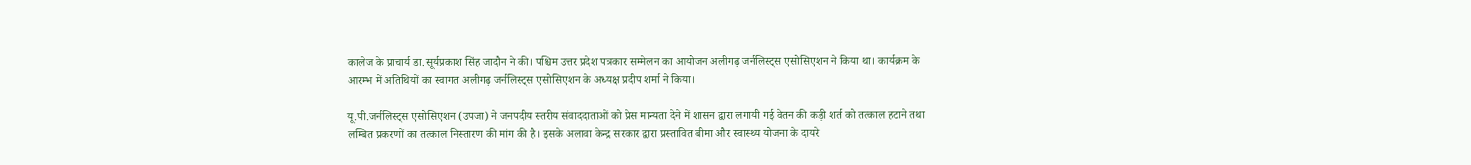कालेज के प्राचार्य डा.सूर्यप्रकाश सिंह जादौन ने की। पश्चिम उत्तर प्रदेश पत्रकार सम्मेलन का आयोजन अलीगढ़ जर्नलिस्ट्स एसोसिएशन ने किया था। कार्यक्रम के आरम्भ में अतिथियों का स्वागत अलीगढ़ जर्नलिस्ट्स एसोसिएशन के अध्यक्ष प्रदीप शर्मा ने किया।

यू.पी.जर्नलिस्ट्स एसोसिएशन (उपजा) ने जनपदीय स्तरीय संवाददाताओं को प्रेस मान्यता देने में शासन द्वारा लगायी गई वेतन की कड़ी शर्त को तत्काल हटाने तथा लम्बित प्रकरणों का तत्काल निस्तारण की मांग की है। इसके अलावा केन्द्र सरकार द्वारा प्रस्तावित बीमा और स्वास्थ्य योजना के दायरे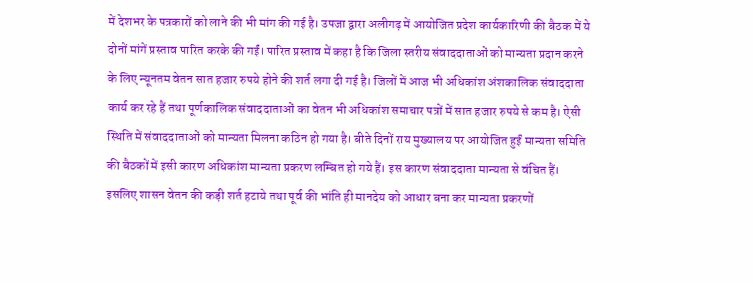में देशभर के पत्रकारों को लाने की भी मांग की गई है। उपजा द्वारा अलीगढ़ में आयोजित प्रदेश कार्यकारिणी की बैठक में ये दोनों मांगें प्रस्ताव पारित करके की गईं। पारित प्रस्ताव में कहा है कि जिला स्तरीय संवाददाताओं को मान्यता प्रदान करने के लिए न्यूनतम वेतन सात हजार रुपये होने की शर्त लगा दी गई है। जिलों में आज भी अधिकांश अंशकालिक संवाददाता कार्य कर रहे हैं तथा पूर्णकालिक संवाददाताओं का वेतन भी अधिकांश समाचार पत्रों में सात हजार रुपये से कम है। ऐसी स्थिति में संवाददाताओं को मान्यता मिलना कठिन हो गया है। बीते दिनों राय मुख्यालय पर आयोजित हुईं मान्यता समिति की बैठकों में इसी कारण अधिकांश मान्यता प्रकरण लम्बित हो गये हैं। इस कारण संवाददाता मान्यता से वंचित हैं। इसलिए शासन वेतन की कड़ी शर्त हटाये तथा पूर्व की भांति ही मानदेय को आधार बना कर मान्यता प्रकरणों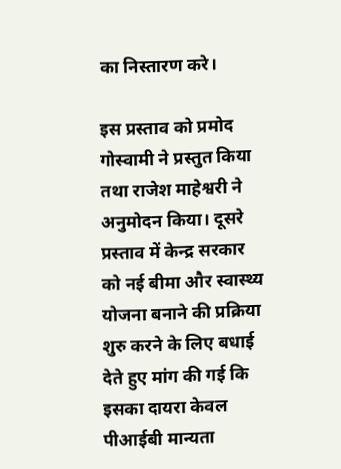का निस्तारण करे।

इस प्रस्ताव को प्रमोद गोस्वामी ने प्रस्तुत किया तथा राजेश माहेश्वरी ने अनुमोदन किया। दूसरे प्रस्ताव में केन्द्र सरकार को नई बीमा और स्वास्थ्य योजना बनाने की प्रक्रिया शुरु करने के लिए बधाई देते हुए मांग की गई कि इसका दायरा केवल पीआईबी मान्यता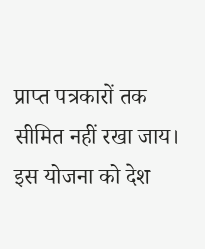प्राप्त पत्रकारों तक सीमित नहीं रखा जाय। इस योजना को देश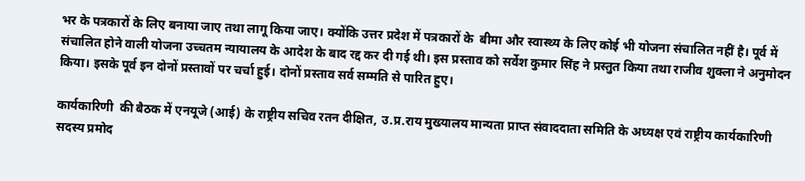भर के पत्रकारों के लिए बनाया जाए तथा लागू किया जाए। क्योंकि उत्तर प्रदेश में पत्रकारों के  बीमा और स्वास्थ्य के लिए कोई भी योजना संचालित नहीं है। पूर्व में संचालित होने वाली योजना उच्चतम न्यायालय के आदेश के बाद रद्द कर दी गई थी। इस प्रस्ताव को सर्वेश कुमार सिंह ने प्रस्तुत किया तथा राजीव शुक्ला ने अनुमोदन किया। इसके पूर्व इन दोनों प्रस्तावों पर चर्चा हुई। दोनों प्रस्ताव सर्व सम्मति से पारित हुए।

कार्यकारिणी  की बैठक में एनयूजे (आई) के राष्ट्रीय सचिव रतन दीक्षित, उ.प्र.राय मुख्यालय मान्यता प्राप्त संवाददाता समिति के अध्यक्ष एवं राष्ट्रीय कार्यकारिणी सदस्य प्रमोद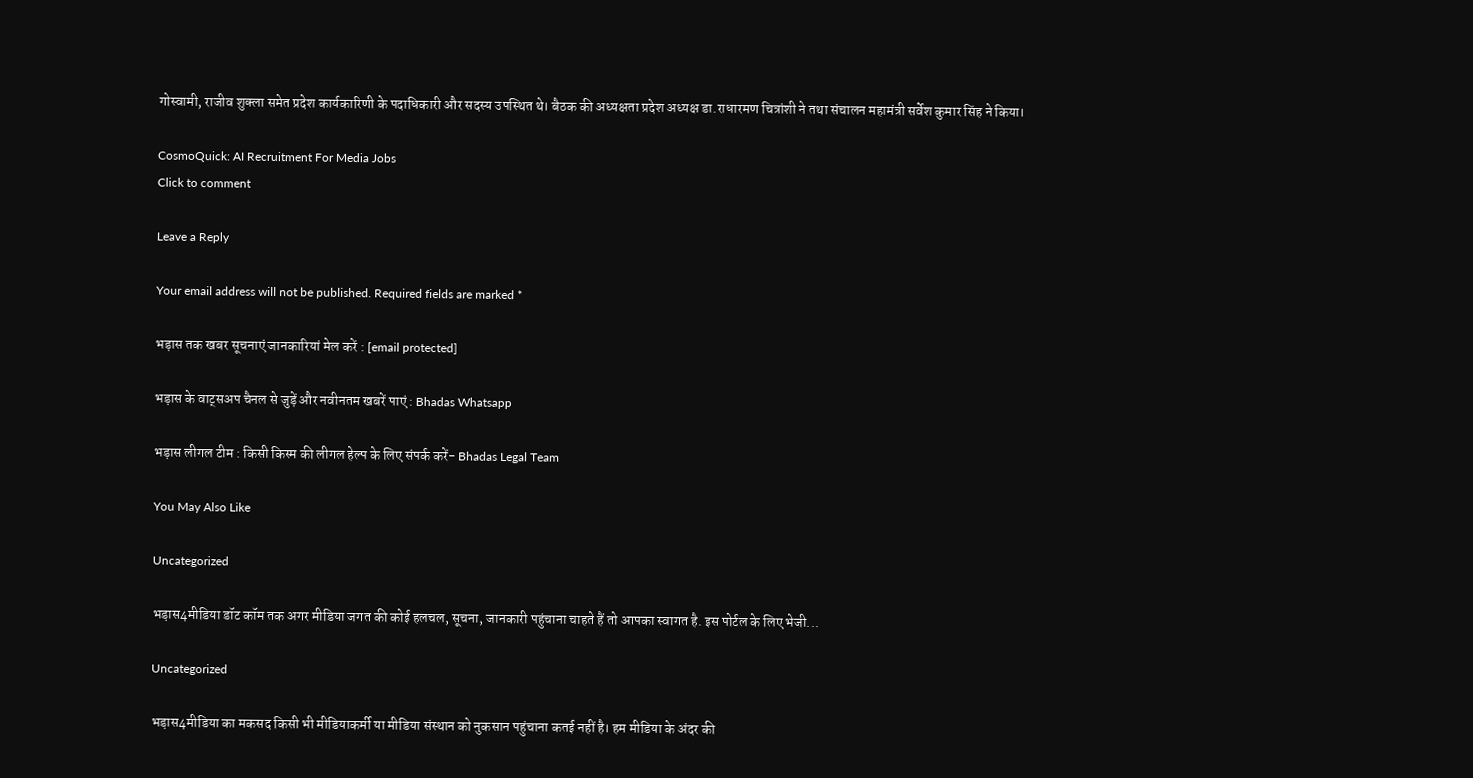गोस्वामी, राजीव शुक्ला समेत प्रदेश कार्यकारिणी के पदाधिकारी और सदस्य उपस्थित थे। बैठक की अध्यक्षता प्रदेश अध्यक्ष डा.राधारमण चित्रांशी ने तथा संचालन महामंत्री सर्वेश कुमार सिंह ने किया।

CosmoQuick: AI Recruitment For Media Jobs
Click to comment

Leave a Reply

Your email address will not be published. Required fields are marked *

भड़ास तक खबर सूचनाएं जानकारियां मेल करें : [email protected]

भड़ास के वाट्सअप चैनल से जुड़ें और नवीनतम खबरें पाएं : Bhadas Whatsapp

भड़ास लीगल टीम : किसी किस्म की लीगल हेल्प के लिए संपर्क करें- Bhadas Legal Team

You May Also Like

Uncategorized

भड़ास4मीडिया डॉट कॉम तक अगर मीडिया जगत की कोई हलचल, सूचना, जानकारी पहुंचाना चाहते हैं तो आपका स्वागत है. इस पोर्टल के लिए भेजी...

Uncategorized

भड़ास4मीडिया का मकसद किसी भी मीडियाकर्मी या मीडिया संस्थान को नुकसान पहुंचाना कतई नहीं है। हम मीडिया के अंदर की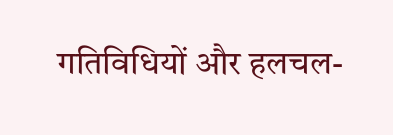गतिविधियों और हलचल-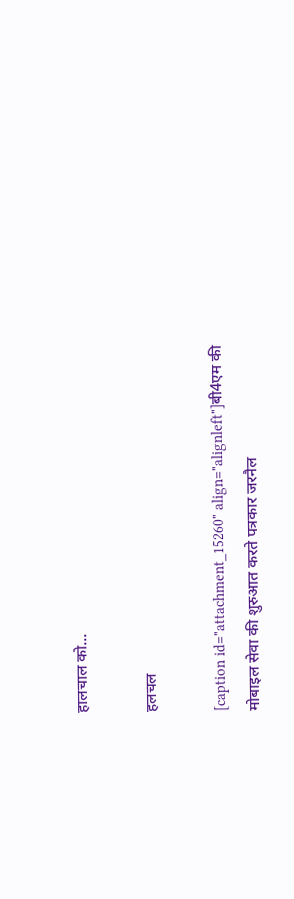हालचाल को...

हलचल

[caption id="attachment_15260" align="alignleft"]बी4एम की मोबाइल सेवा की शुरुआत करते पत्रकार जरनैल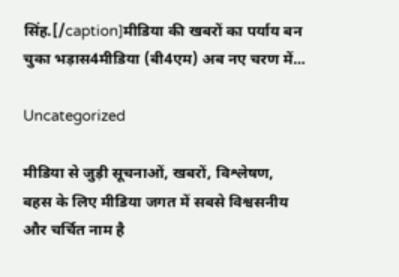सिंह.[/caption]मीडिया की खबरों का पर्याय बन चुका भड़ास4मीडिया (बी4एम) अब नए चरण में...

Uncategorized

मीडिया से जुड़ी सूचनाओं, खबरों, विश्लेषण, बहस के लिए मीडिया जगत में सबसे विश्वसनीय और चर्चित नाम है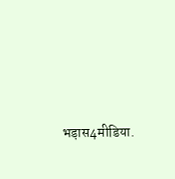भड़ास4मीडिया.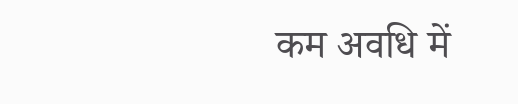कम अवधि में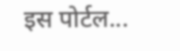इस पोर्टल...